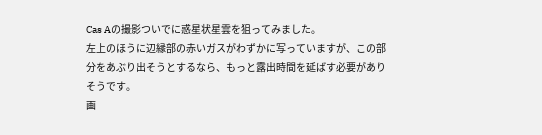Cas Aの撮影ついでに惑星状星雲を狙ってみました。
左上のほうに辺縁部の赤いガスがわずかに写っていますが、この部分をあぶり出そうとするなら、もっと露出時間を延ばす必要がありそうです。
画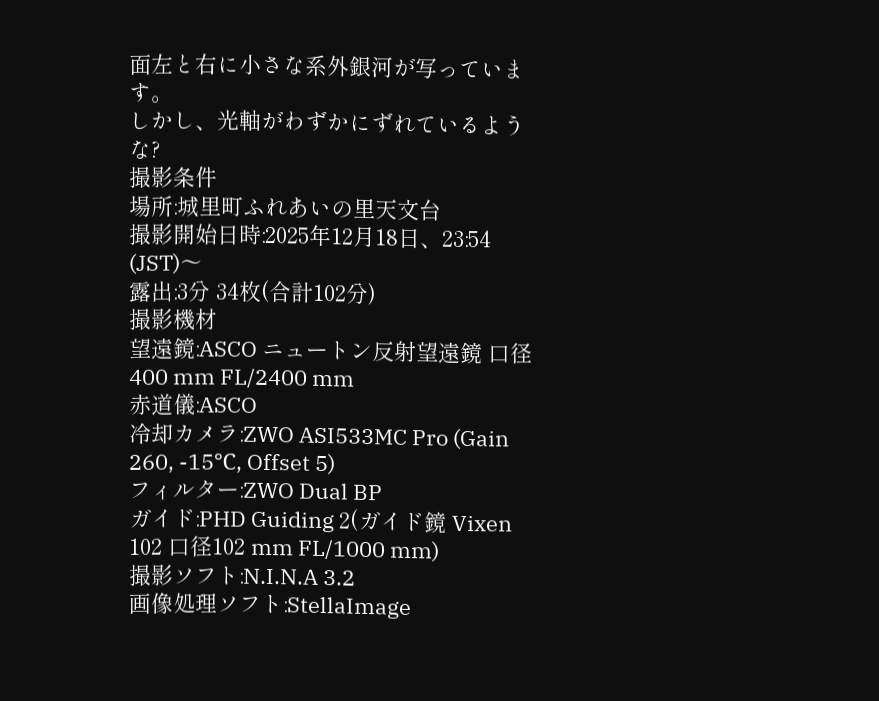面左と右に小さな系外銀河が写っています。
しかし、光軸がわずかにずれているような?
撮影条件
場所:城里町ふれあいの里天文台
撮影開始日時:2025年12月18日、23:54 (JST)〜
露出:3分 34枚(合計102分)
撮影機材
望遠鏡:ASCO ニュートン反射望遠鏡 口径400 mm FL/2400 mm
赤道儀:ASCO
冷却カメラ:ZWO ASI533MC Pro (Gain 260, -15℃, Offset 5)
フィルター:ZWO Dual BP
ガイド:PHD Guiding 2(ガイド鏡 Vixen 102 口径102 mm FL/1000 mm)
撮影ソフト:N.I.N.A 3.2
画像処理ソフト:StellaImage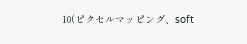10(ピクセルマッピング、soft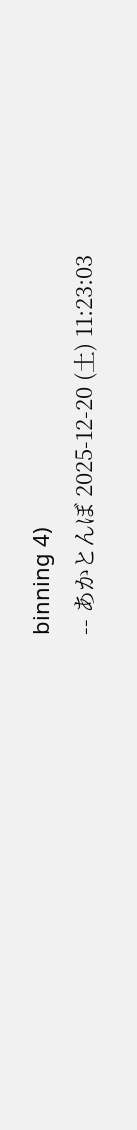binning 4)
-- あかとんぼ 2025-12-20 (土) 11:23:03